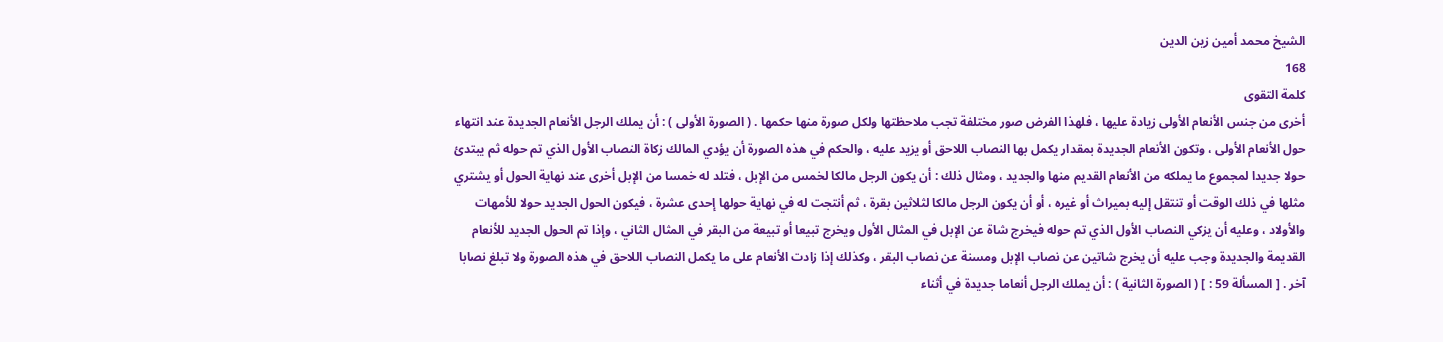الشيخ محمد أمين زين الدين
168
كلمة التقوى
أخرى من جنس الأنعام الأولى زيادة عليها ، فلهذا الفرض صور مختلفة تجب ملاحظتها ولكل صورة منها حكمها . ( الصورة الأولى ) : أن يملك الرجل الأنعام الجديدة عند انتهاء حول الأنعام الأولى ، وتكون الأنعام الجديدة بمقدار يكمل بها النصاب اللاحق أو يزيد عليه ، والحكم في هذه الصورة أن يؤدي المالك زكاة النصاب الأول الذي تم حوله ثم يبتدئ حولا جديدا لمجموع ما يملكه من الأنعام القديم منها والجديد ، ومثال ذلك : أن يكون الرجل مالكا لخمس من الإبل ، فتلد له خمسا من الإبل أخرى عند نهاية الحول أو يشتري مثلها في ذلك الوقت أو تنتقل إليه بميراث أو غيره ، أو أن يكون الرجل مالكا لثلاثين بقرة ، ثم أنتجت له في نهاية حولها إحدى عشرة ، فيكون الحول الجديد حولا للأمهات والأولاد ، وعليه أن يزكي النصاب الأول الذي تم حوله فيخرج شاة عن الإبل في المثال الأول ويخرج تبيعا أو تبيعة من البقر في المثال الثاني ، وإذا تم الحول الجديد للأنعام القديمة والجديدة وجب عليه أن يخرج شاتين عن نصاب الإبل ومسنة عن نصاب البقر ، وكذلك إذا زادت الأنعام على ما يكمل النصاب اللاحق في هذه الصورة ولا تبلغ نصابا آخر . [ المسألة 59 : ] ( الصورة الثانية ) : أن يملك الرجل أنعاما جديدة في أثناء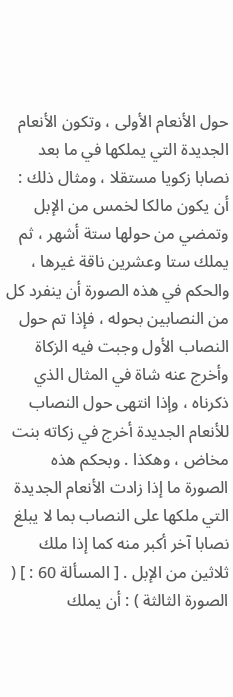حول الأنعام الأولى ، وتكون الأنعام الجديدة التي يملكها في ما بعد نصابا زكويا مستقلا ، ومثال ذلك : أن يكون مالكا لخمس من الإبل وتمضي من حولها ستة أشهر ، ثم يملك ستا وعشرين ناقة غيرها ، والحكم في هذه الصورة أن ينفرد كل من النصابين بحوله ، فإذا تم حول النصاب الأول وجبت فيه الزكاة وأخرج عنه شاة في المثال الذي ذكرناه ، وإذا انتهى حول النصاب للأنعام الجديدة أخرج في زكاته بنت مخاض ، وهكذا . وبحكم هذه الصورة ما إذا زادت الأنعام الجديدة التي ملكها على النصاب بما لا يبلغ نصابا آخر أكبر منه كما إذا ملك ثلاثين من الإبل . [ المسألة 60 : ] ( الصورة الثالثة ) : أن يملك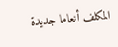المكلف أنعاما جديدة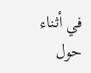في أثناء حول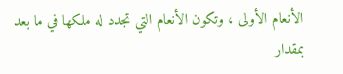الأنعام الأولى ، وتكون الأنعام التي تجدد له ملكها في ما بعد بمقدار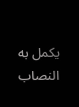يكمل به النصاب